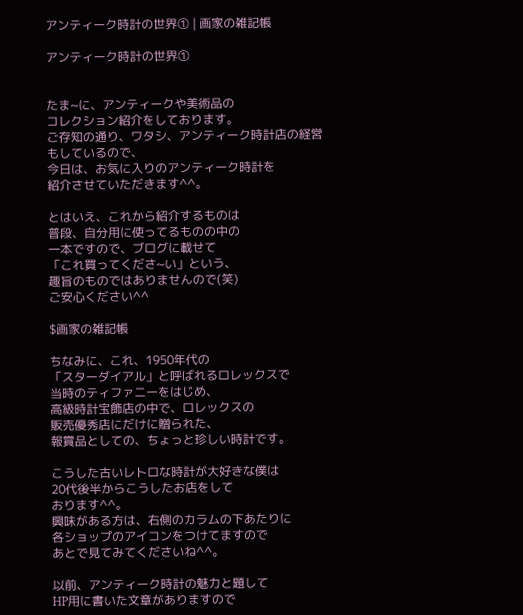アンティーク時計の世界① | 画家の雑記帳

アンティーク時計の世界①


たま~に、アンティークや美術品の
コレクション紹介をしております。
ご存知の通り、ワタシ、アンティーク時計店の経営
もしているので、
今日は、お気に入りのアンティーク時計を
紹介させていただきます^^。

とはいえ、これから紹介するものは
普段、自分用に使ってるものの中の
一本ですので、ブログに載せて
「これ買ってくださ~い」という、
趣旨のものではありませんので(笑)
ご安心ください^^

$画家の雑記帳

ちなみに、これ、1950年代の
「スターダイアル」と呼ばれるロレックスで
当時のティファニーをはじめ、
高級時計宝飾店の中で、ロレックスの
販売優秀店にだけに贈られた、
報賞品としての、ちょっと珍しい時計です。

こうした古いレトロな時計が大好きな僕は
20代後半からこうしたお店をして
おります^^。
興味がある方は、右側のカラムの下あたりに
各ショップのアイコンをつけてますので
あとで見てみてくださいね^^。

以前、アンティーク時計の魅力と題して
HP用に書いた文章がありますので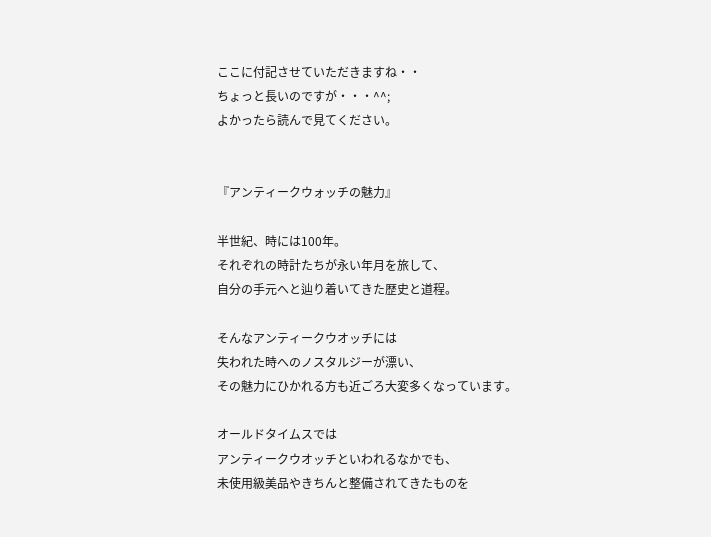ここに付記させていただきますね・・
ちょっと長いのですが・・・^^;
よかったら読んで見てください。


『アンティークウォッチの魅力』

半世紀、時には100年。
それぞれの時計たちが永い年月を旅して、
自分の手元へと辿り着いてきた歴史と道程。

そんなアンティークウオッチには
失われた時へのノスタルジーが漂い、
その魅力にひかれる方も近ごろ大変多くなっています。

オールドタイムスでは
アンティークウオッチといわれるなかでも、
未使用級美品やきちんと整備されてきたものを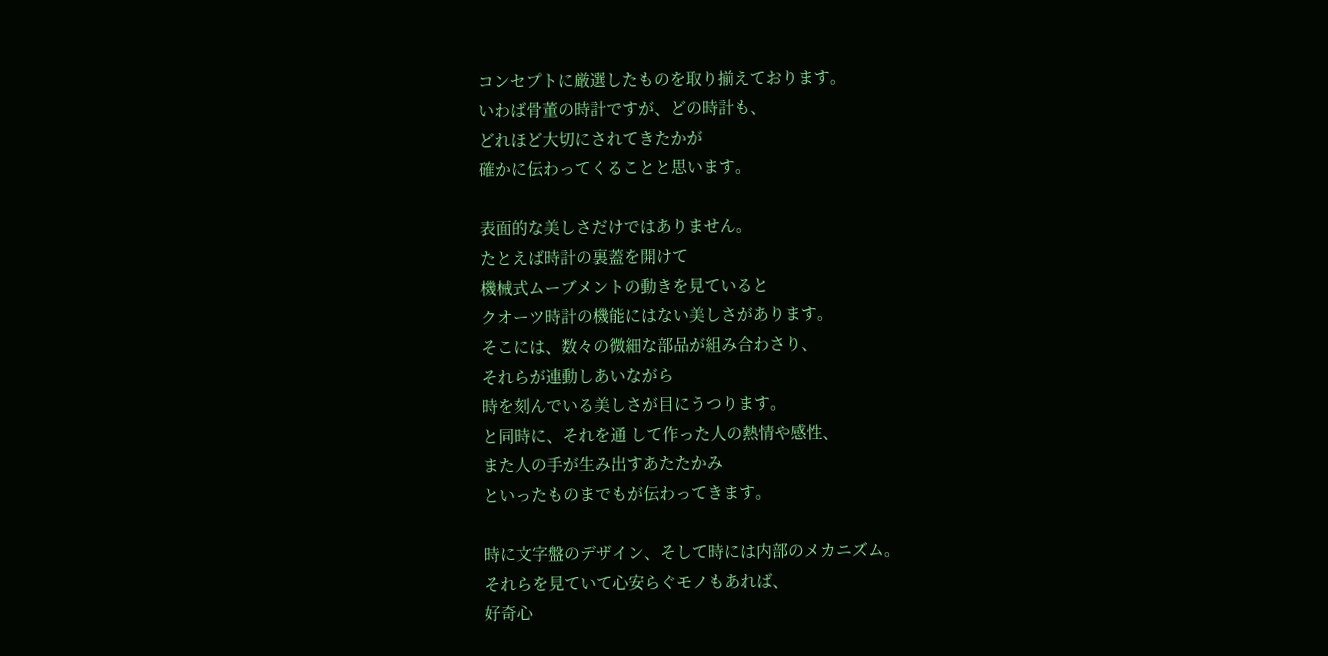コンセプトに厳選したものを取り揃えております。
いわば骨董の時計ですが、どの時計も、
どれほど大切にされてきたかが
確かに伝わってくることと思います。

表面的な美しさだけではありません。
たとえば時計の裏蓋を開けて
機械式ムーブメントの動きを見ていると
クオーツ時計の機能にはない美しさがあります。
そこには、数々の微細な部品が組み合わさり、
それらが連動しあいながら
時を刻んでいる美しさが目にうつります。
と同時に、それを通 して作った人の熱情や感性、
また人の手が生み出すあたたかみ
といったものまでもが伝わってきます。

時に文字盤のデザイン、そして時には内部のメカニズム。
それらを見ていて心安らぐモノもあれば、
好奇心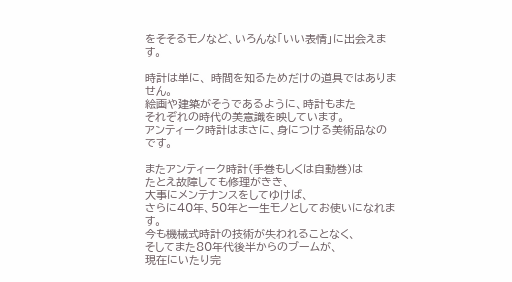をそそるモノなど、いろんな「いい表情」に出会えます。

時計は単に、 時間を知るためだけの道具ではありません。
絵画や建築がそうであるように、時計もまた
それぞれの時代の美意識を映しています。
アンティーク時計はまさに、身につける美術品なのです。

またアンティーク時計(手巻もしくは自動巻)は
たとえ故障しても修理がきき、
大事にメンテナンスをしてゆけば、
さらに40年、50年と一生モノとしてお使いになれます。
今も機械式時計の技術が失われることなく、
そしてまた80年代後半からのブームが、
現在にいたり完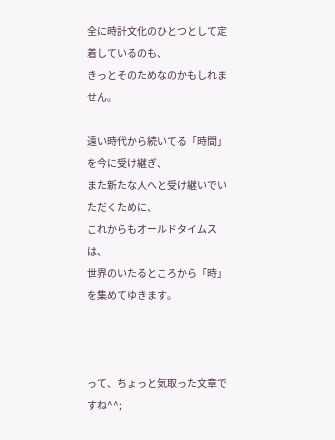全に時計文化のひとつとして定着しているのも、
きっとそのためなのかもしれません。

遠い時代から続いてる「時間」を今に受け継ぎ、
また新たな人へと受け継いでいただくために、
これからもオールドタイムスは、
世界のいたるところから「時」を集めてゆきます。



って、ちょっと気取った文章ですね^^;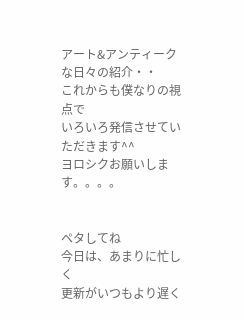アート&アンティークな日々の紹介・・
これからも僕なりの視点で
いろいろ発信させていただきます^^
ヨロシクお願いします。。。。


ペタしてね
今日は、あまりに忙しく
更新がいつもより遅く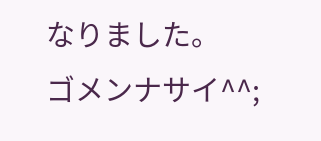なりました。
ゴメンナサイ^^;